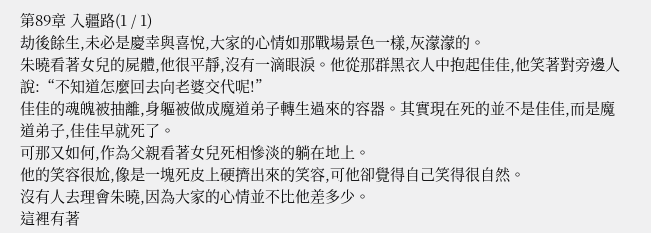第89章 入疆路(1 / 1)
劫後餘生,未必是慶幸與喜悅,大家的心情如那戰場景色一樣,灰濛濛的。
朱曉看著女兒的屍體,他很平靜,沒有一滴眼淚。他從那群黑衣人中抱起佳佳,他笑著對旁邊人說:“不知道怎麼回去向老婆交代呢!”
佳佳的魂魄被抽離,身軀被做成魔道弟子轉生過來的容器。其實現在死的並不是佳佳,而是魔道弟子,佳佳早就死了。
可那又如何,作為父親看著女兒死相慘淡的躺在地上。
他的笑容很尬,像是一塊死皮上硬擠出來的笑容,可他卻覺得自己笑得很自然。
沒有人去理會朱曉,因為大家的心情並不比他差多少。
這裡有著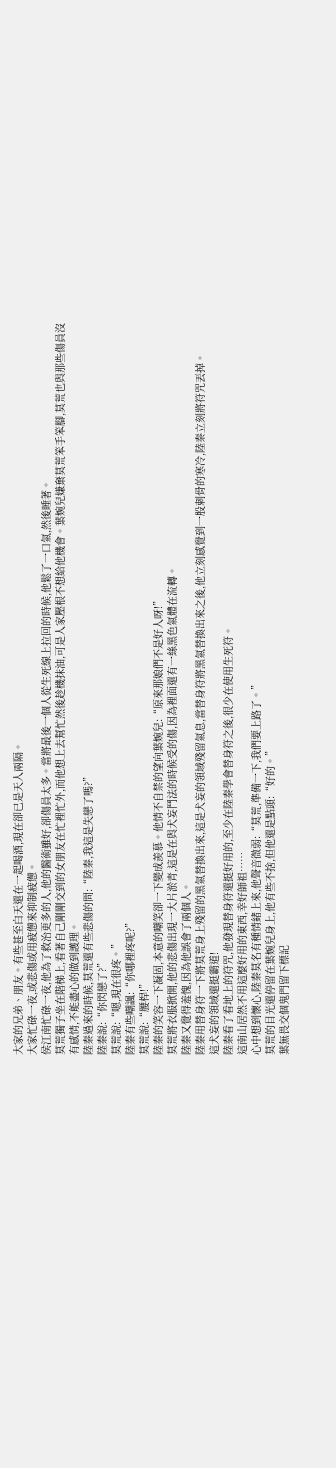大家的兄弟、朋友。有些甚至白天還在一起喝酒,現在卻已是天人兩隔。
大家忙碌一夜,或悲傷或用疲憊來抑制疲憊。
侯江南忙碌一夜,他為了救治更多的人,他的醫術雖好,卻傷員太多。當將最後一個人從生死線上拉回的時候,他鬆了一口氣,然後睡著。
莫荒獨子坐在階梯上,看著自己剛剛交到的女朋友在忙裡忙外,而他想上去幫忙然後趁機抹油,可是人家壓根不想給他機會。葉婉兒嫌棄莫荒笨手笨腳,莫荒也與那些傷員沒有感情,不能盡心的做到護理。
陸秦過來的時候,莫荒還有些悲傷的問:“陸秦,我這是失戀了嗎?”
陸秦說:“你閃戀了?”
莫荒說:“嗯,現在很疼。”
陸秦有些嘲諷:“你哪裡疼呢?”
莫荒說:“腰桿!”
陸秦的笑容一下凝固,本意的嘲笑卻一下變成羨慕。他情不自禁的望向葉婉兒:“原來那娘們不是好人呀!”
莫荒將衣服掀開,他的悲傷出現一大片淤青,這是在與犬妄鬥法的時候受的傷,因為裡面還有一絲黑色氣體在流轉。
陸秦又覺得羞愧,因為他誤會了兩個人。
陸秦用替身符一下將莫荒身上殘留的黑氣替換出來,這是犬妄的領域殘留氣息,當替身符將黑氣替換出來之後,他立刻感覺到一股刺骨的寒冷,陸秦立刻將符咒丟掉。
這犬妄的領域還挺霸道!
陸秦看了看地上的符咒,他發現替身符還挺好用的,至少在陸秦學會替身符之後,很少在使用生死符。
這南山居然不用這麼好用的東西,幸好師祖……
心中想到懷心,陸秦莫名有種情緒上來,他聲音微弱:“莫荒,準備一下,我們要上路了。”
莫荒的目光還停留在葉婉兒身上,他有些不捨,但他還是點頭:“好的。”
葉無畏交個鬼門留下標記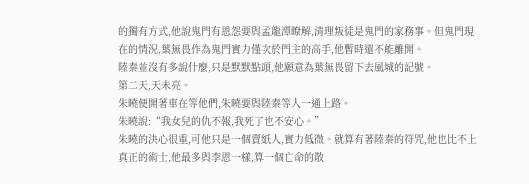的獨有方式,他說鬼門有恩怨要與孟龍潭瞭解,清理叛徒是鬼門的家務事。但鬼門現在的情況,葉無畏作為鬼門實力僅次於門主的高手,他暫時還不能離開。
陸秦並沒有多說什麼,只是默默點頭,他願意為葉無畏留下去風城的記號。
第二天,天未亮。
朱曉便開著車在等他們,朱曉要與陸秦等人一通上路。
朱曉說:“我女兒的仇不報,我死了也不安心。”
朱曉的決心很重,可他只是一個賣紙人,實力低微。就算有著陸秦的符咒,他也比不上真正的術士,他最多與李恩一樣,算一個亡命的散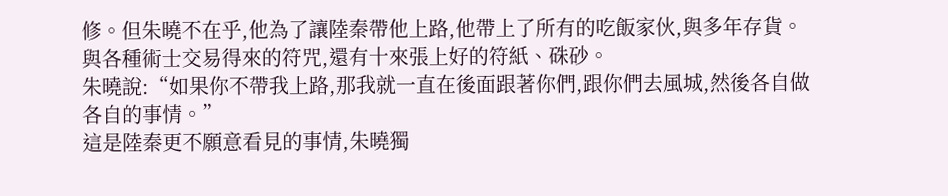修。但朱曉不在乎,他為了讓陸秦帶他上路,他帶上了所有的吃飯家伙,與多年存貨。
與各種術士交易得來的符咒,還有十來張上好的符紙、硃砂。
朱曉說:“如果你不帶我上路,那我就一直在後面跟著你們,跟你們去風城,然後各自做各自的事情。”
這是陸秦更不願意看見的事情,朱曉獨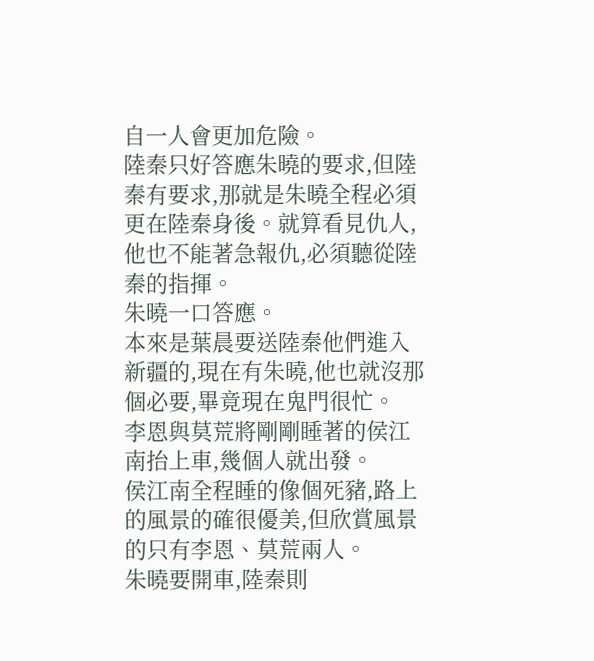自一人會更加危險。
陸秦只好答應朱曉的要求,但陸秦有要求,那就是朱曉全程必須更在陸秦身後。就算看見仇人,他也不能著急報仇,必須聽從陸秦的指揮。
朱曉一口答應。
本來是葉晨要送陸秦他們進入新疆的,現在有朱曉,他也就沒那個必要,畢竟現在鬼門很忙。
李恩與莫荒將剛剛睡著的侯江南抬上車,幾個人就出發。
侯江南全程睡的像個死豬,路上的風景的確很優美,但欣賞風景的只有李恩、莫荒兩人。
朱曉要開車,陸秦則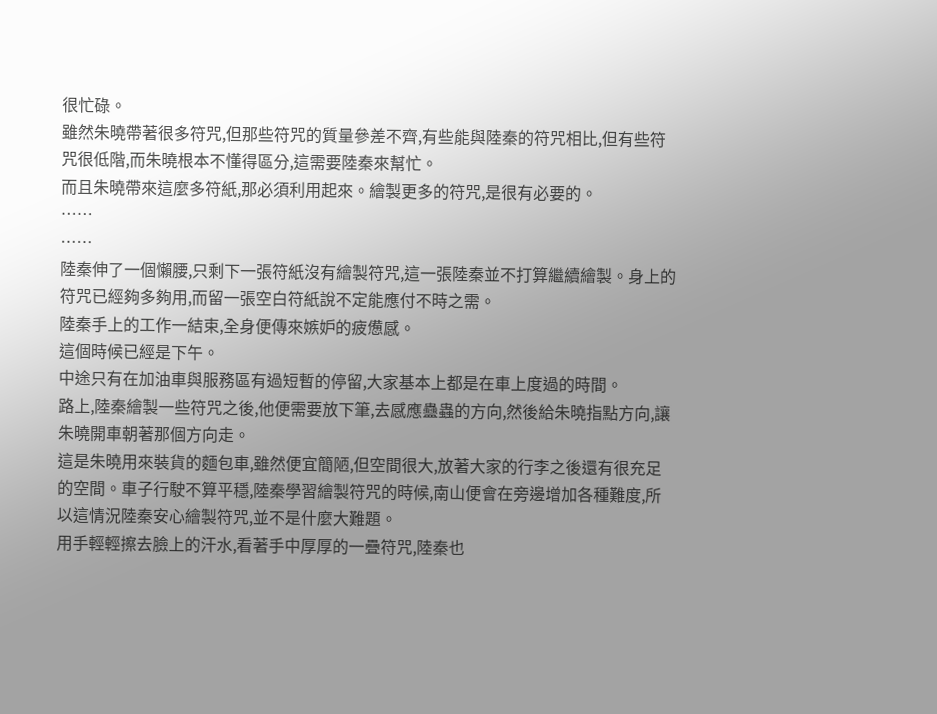很忙碌。
雖然朱曉帶著很多符咒,但那些符咒的質量參差不齊,有些能與陸秦的符咒相比,但有些符咒很低階,而朱曉根本不懂得區分,這需要陸秦來幫忙。
而且朱曉帶來這麼多符紙,那必須利用起來。繪製更多的符咒,是很有必要的。
……
……
陸秦伸了一個懶腰,只剩下一張符紙沒有繪製符咒,這一張陸秦並不打算繼續繪製。身上的符咒已經夠多夠用,而留一張空白符紙說不定能應付不時之需。
陸秦手上的工作一結束,全身便傳來嫉妒的疲憊感。
這個時候已經是下午。
中途只有在加油車與服務區有過短暫的停留,大家基本上都是在車上度過的時間。
路上,陸秦繪製一些符咒之後,他便需要放下筆,去感應蠱蟲的方向,然後給朱曉指點方向,讓朱曉開車朝著那個方向走。
這是朱曉用來裝貨的麵包車,雖然便宜簡陋,但空間很大,放著大家的行李之後還有很充足的空間。車子行駛不算平穩,陸秦學習繪製符咒的時候,南山便會在旁邊增加各種難度,所以這情況陸秦安心繪製符咒,並不是什麼大難題。
用手輕輕擦去臉上的汗水,看著手中厚厚的一疊符咒,陸秦也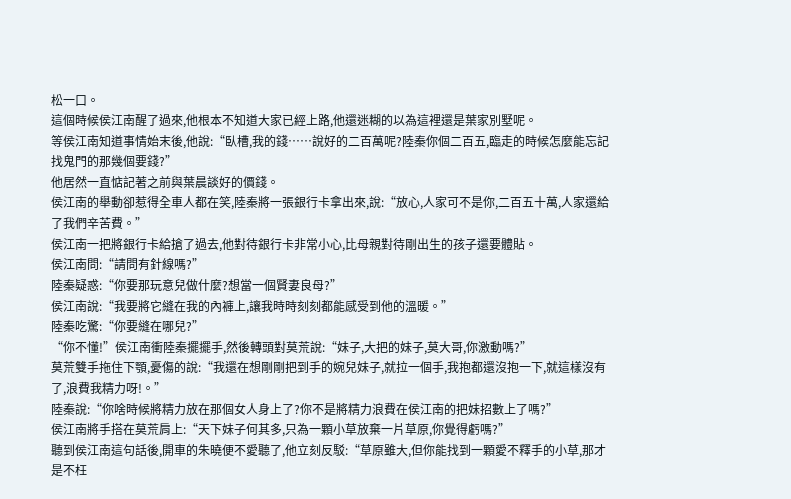松一口。
這個時候侯江南醒了過來,他根本不知道大家已經上路,他還迷糊的以為這裡還是葉家別墅呢。
等侯江南知道事情始末後,他說:“臥槽,我的錢……說好的二百萬呢?陸秦你個二百五,臨走的時候怎麼能忘記找鬼門的那幾個要錢?”
他居然一直惦記著之前與葉晨談好的價錢。
侯江南的舉動卻惹得全車人都在笑,陸秦將一張銀行卡拿出來,說:“放心,人家可不是你,二百五十萬,人家還給了我們辛苦費。”
侯江南一把將銀行卡給搶了過去,他對待銀行卡非常小心,比母親對待剛出生的孩子還要體貼。
侯江南問:“請問有針線嗎?”
陸秦疑惑:“你要那玩意兒做什麼?想當一個賢妻良母?”
侯江南說:“我要將它縫在我的內褲上,讓我時時刻刻都能感受到他的溫暖。”
陸秦吃驚:“你要縫在哪兒?”
“你不懂!”侯江南衝陸秦擺擺手,然後轉頭對莫荒說:“妹子,大把的妹子,莫大哥,你激動嗎?”
莫荒雙手拖住下顎,憂傷的說:“我還在想剛剛把到手的婉兒妹子,就拉一個手,我抱都還沒抱一下,就這樣沒有了,浪費我精力呀!。”
陸秦說:“你啥時候將精力放在那個女人身上了?你不是將精力浪費在侯江南的把妹招數上了嗎?”
侯江南將手搭在莫荒肩上:“天下妹子何其多,只為一顆小草放棄一片草原,你覺得虧嗎?”
聽到侯江南這句話後,開車的朱曉便不愛聽了,他立刻反駁:“草原雖大,但你能找到一顆愛不釋手的小草,那才是不枉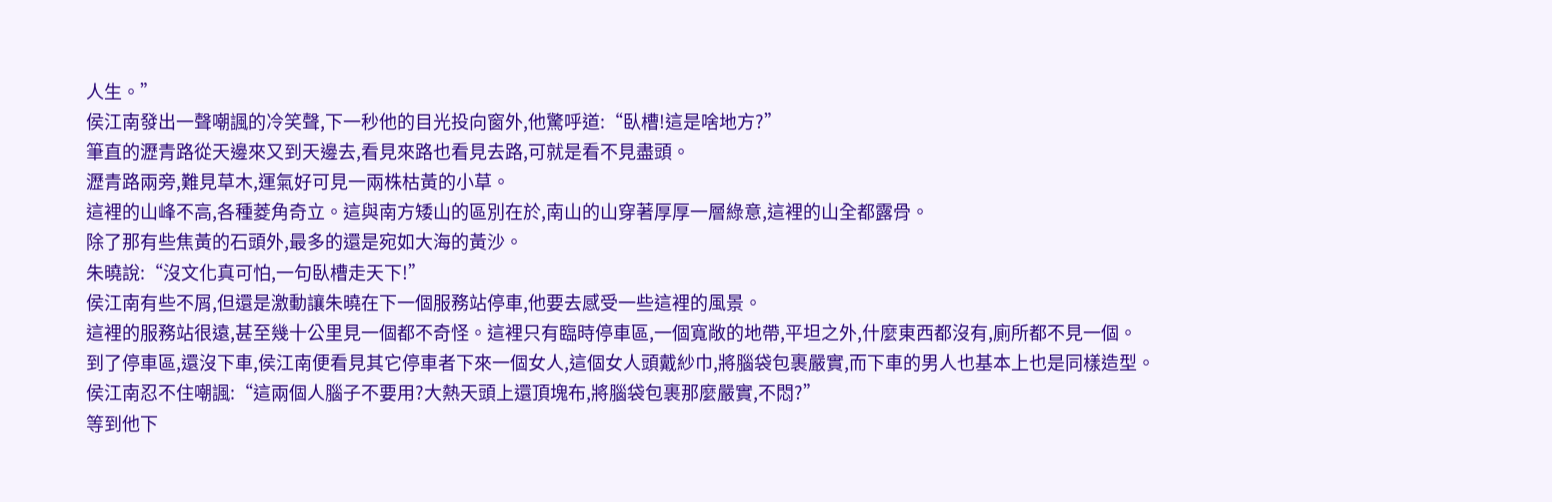人生。”
侯江南發出一聲嘲諷的冷笑聲,下一秒他的目光投向窗外,他驚呼道:“臥槽!這是啥地方?”
筆直的瀝青路從天邊來又到天邊去,看見來路也看見去路,可就是看不見盡頭。
瀝青路兩旁,難見草木,運氣好可見一兩株枯黃的小草。
這裡的山峰不高,各種菱角奇立。這與南方矮山的區別在於,南山的山穿著厚厚一層綠意,這裡的山全都露骨。
除了那有些焦黃的石頭外,最多的還是宛如大海的黃沙。
朱曉說:“沒文化真可怕,一句臥槽走天下!”
侯江南有些不屑,但還是激動讓朱曉在下一個服務站停車,他要去感受一些這裡的風景。
這裡的服務站很遠,甚至幾十公里見一個都不奇怪。這裡只有臨時停車區,一個寬敞的地帶,平坦之外,什麼東西都沒有,廁所都不見一個。
到了停車區,還沒下車,侯江南便看見其它停車者下來一個女人,這個女人頭戴紗巾,將腦袋包裹嚴實,而下車的男人也基本上也是同樣造型。
侯江南忍不住嘲諷:“這兩個人腦子不要用?大熱天頭上還頂塊布,將腦袋包裹那麼嚴實,不悶?”
等到他下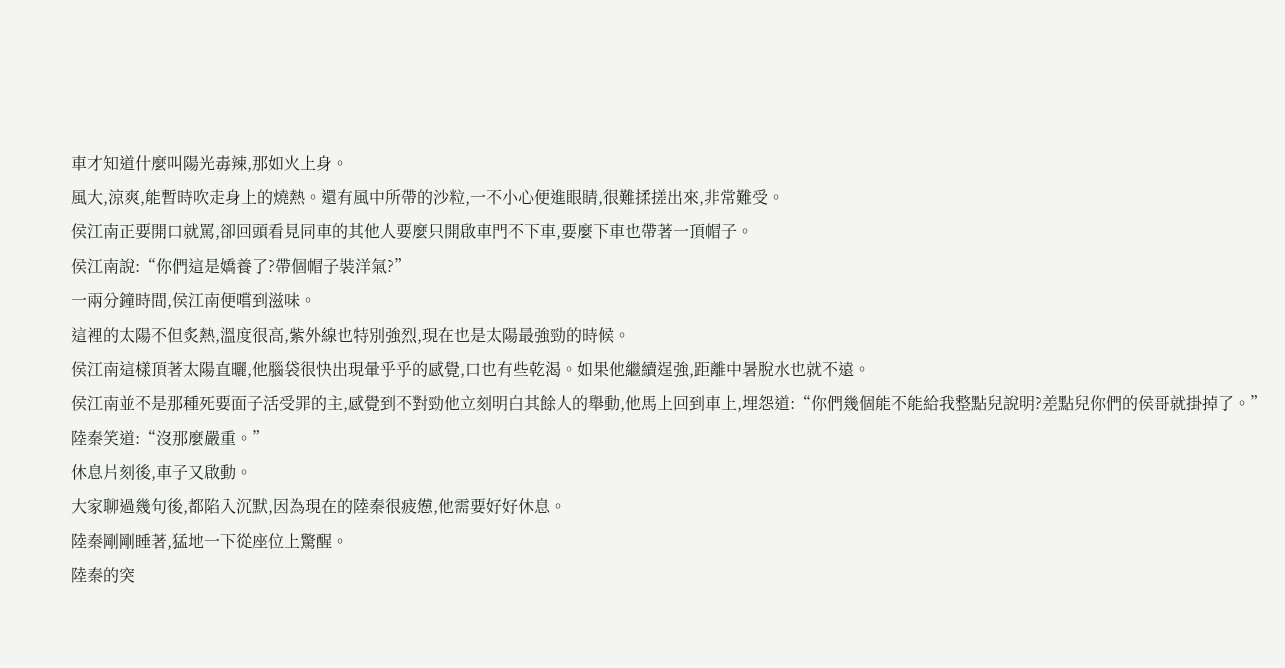車才知道什麼叫陽光毒辣,那如火上身。
風大,涼爽,能暫時吹走身上的燒熱。還有風中所帶的沙粒,一不小心便進眼睛,很難揉搓出來,非常難受。
侯江南正要開口就罵,卻回頭看見同車的其他人要麼只開啟車門不下車,要麼下車也帶著一頂帽子。
侯江南說:“你們這是嬌養了?帶個帽子裝洋氣?”
一兩分鐘時間,侯江南便嚐到滋味。
這裡的太陽不但炙熱,溫度很高,紫外線也特別強烈,現在也是太陽最強勁的時候。
侯江南這樣頂著太陽直曬,他腦袋很快出現暈乎乎的感覺,口也有些乾渴。如果他繼續逞強,距離中暑脫水也就不遠。
侯江南並不是那種死要面子活受罪的主,感覺到不對勁他立刻明白其餘人的舉動,他馬上回到車上,埋怨道:“你們幾個能不能給我整點兒說明?差點兒你們的侯哥就掛掉了。”
陸秦笑道:“沒那麼嚴重。”
休息片刻後,車子又啟動。
大家聊過幾句後,都陷入沉默,因為現在的陸秦很疲憊,他需要好好休息。
陸秦剛剛睡著,猛地一下從座位上驚醒。
陸秦的突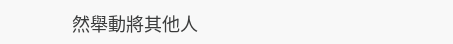然舉動將其他人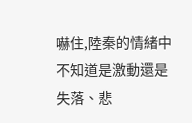嚇住,陸秦的情緒中不知道是激動還是失落、悲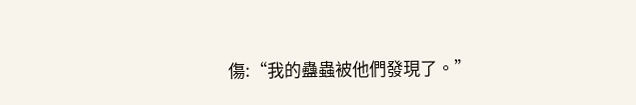傷:“我的蠱蟲被他們發現了。”